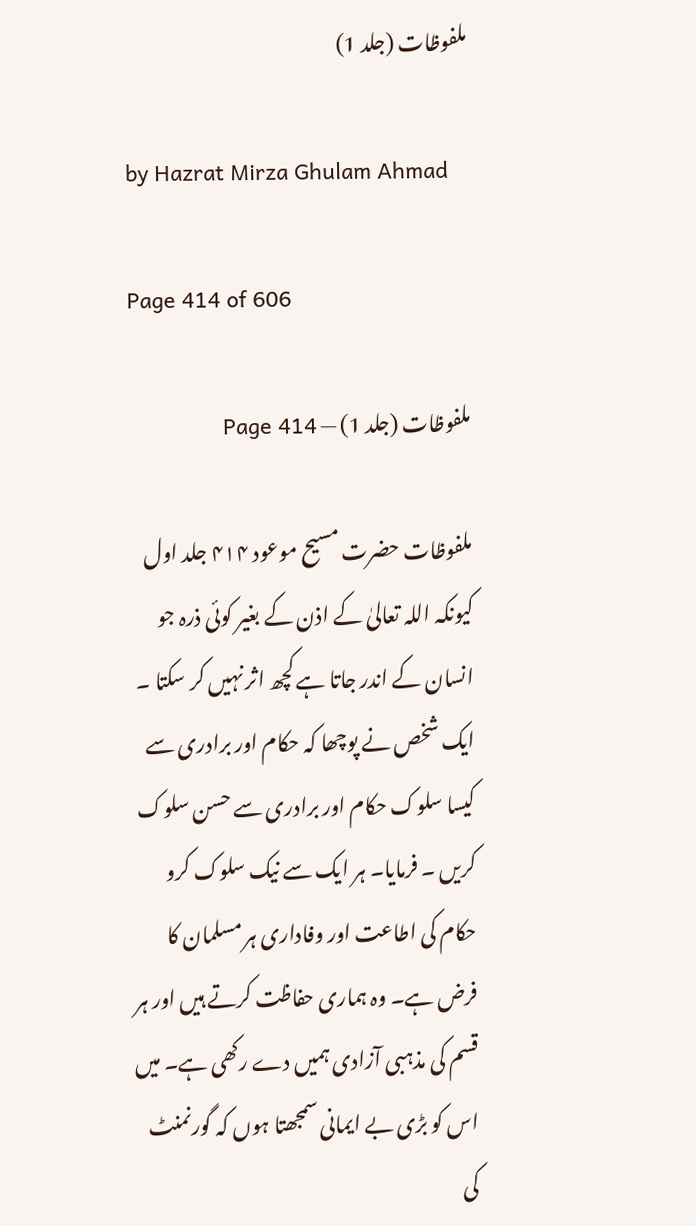ملفوظات (جلد 1)

by Hazrat Mirza Ghulam Ahmad

Page 414 of 606

ملفوظات (جلد 1) — Page 414

ملفوظات حضرت مسیح موعود ۴۱۴ جلد اول کیونکہ اللہ تعالیٰ کے اذن کے بغیر کوئی ذرہ جو انسان کے اندر جاتا ہے کچھ اثر نہیں کر سکتا ۔ ایک شخص نے پوچھا کہ حکام اور برادری سے کیسا سلوک حکام اور برادری سے حسن سلوک کریں ۔ فرمایا۔ ہر ایک سے نیک سلوک کرو حکام کی اطاعت اور وفاداری ہر مسلمان کا فرض ہے۔ وہ ہماری حفاظت کرتے ہیں اور ہر قسم کی مذہبی آزادی ہمیں دے رکھی ہے۔ میں اس کو بڑی بے ایمانی سمجھتا ہوں کہ گورنمنٹ کی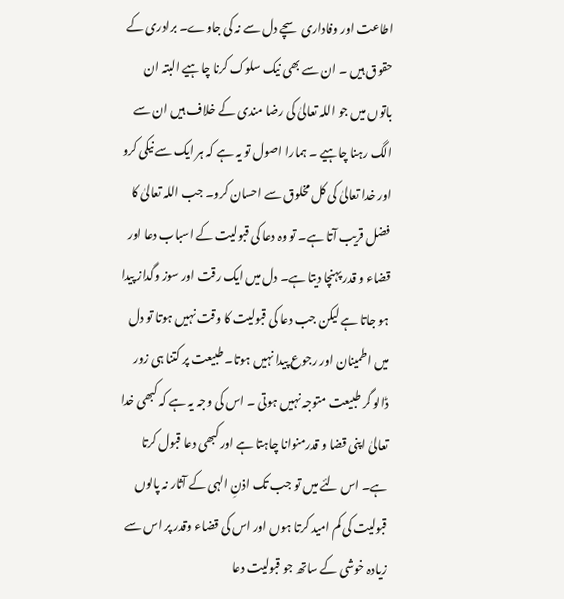اطاعت اور وفاداری سچے دل سے نہ کی جاوے۔ برادری کے حقوق ہیں ۔ ان سے بھی نیک سلوک کرنا چاہیے البتہ ان باتوں میں جو اللہ تعالیٰ کی رضا مندی کے خلاف ہیں ان سے الگ رہنا چاہیے ۔ ہمارا اصول تو یہ ہے کہ ہر ایک سے نیکی کرو اور خدا تعالیٰ کی کل مخلوق سے احسان کرو۔ جب اللہ تعالیٰ کا فضل قریب آتا ہے۔ تو وہ دعا کی قبولیت کے اسباب دعا اور قضاء و قدر پہنچا دیتا ہے۔ دل میں ایک رقت اور سوز وگداز پیدا ہو جاتا ہے لیکن جب دعا کی قبولیت کا وقت نہیں ہوتا تو دل میں اطمینان اور رجوع پیدا نہیں ہوتا۔ طبیعت پر کتنا ہی زور ڈالو گر طبیعت متوجہ نہیں ہوتی ۔ اس کی وجہ یہ ہے کہ کبھی خدا تعالیٰ اپنی قضا و قدرمنوانا چاہتا ہے اور کبھی دعا قبول کرتا ہے۔ اس لئے میں تو جب تک اذنِ الہی کے آثار نہ پالوں قبولیت کی کم امید کرتا ہوں اور اس کی قضاء وقدر پر اس سے زیادہ خوشی کے ساتھ جو قبولیت دعا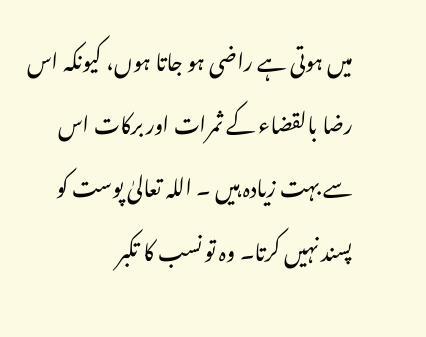میں ہوتی ہے راضی ہو جاتا ہوں، کیونکہ اس رضا بالقضاء کے ثمرات اور برکات اس سے بہت زیادہ ہیں ۔ اللہ تعالیٰ پوست کو پسند نہیں کرتا۔ وہ تو نسب کا تکبر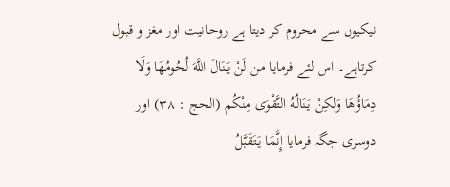نیکیوں سے محروم کر دیتا ہے روحانیت اور مغز و قبول کرتاہے۔ اس لئے فرمایا من لَنْ يَنَالَ اللَّهَ لُحُومُهَا وَلَا دِمَاؤُهَا وَلكِنْ يَنَالُهُ التَّقْوَى مِنْكُم (الحج : ۳۸) اور دوسری جگہ فرمایا إِنَّمَا يَتَقَبَّلُ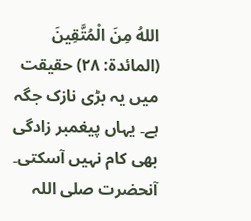اللهُ مِنَ الْمُتَّقِينَ (المائدة: ۲۸) حقیقت میں یہ بڑی نازک جگہ ہے۔ یہاں پیغمبر زادگی بھی کام نہیں آسکتی۔ آنحضرت صلی اللہ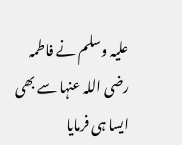علیہ وسلم نے فاطمہ رضی اللہ عنہا سے بھی ایسا ہی فرمایا